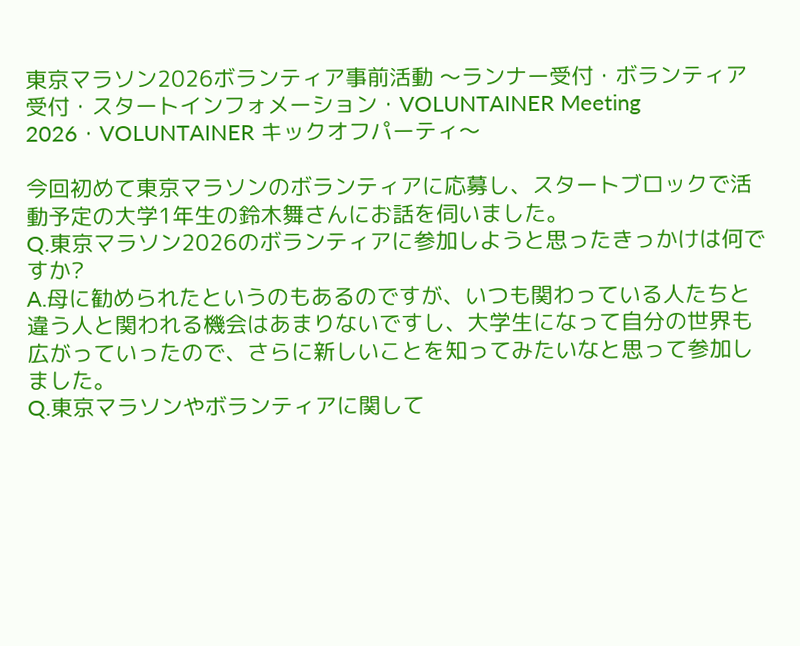東京マラソン2026ボランティア事前活動 〜ランナー受付・ボランティア受付・スタートインフォメーション・VOLUNTAINER Meeting 2026・VOLUNTAINER キックオフパーティ〜

今回初めて東京マラソンのボランティアに応募し、スタートブロックで活動予定の大学1年生の鈴木舞さんにお話を伺いました。
Q.東京マラソン2026のボランティアに参加しようと思ったきっかけは何ですか?
A.母に勧められたというのもあるのですが、いつも関わっている人たちと違う人と関われる機会はあまりないですし、大学生になって自分の世界も広がっていったので、さらに新しいことを知ってみたいなと思って参加しました。
Q.東京マラソンやボランティアに関して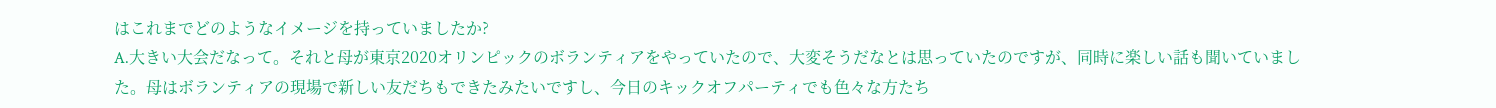はこれまでどのようなイメージを持っていましたか?
A.大きい大会だなって。それと母が東京2020オリンピックのボランティアをやっていたので、大変そうだなとは思っていたのですが、同時に楽しい話も聞いていました。母はボランティアの現場で新しい友だちもできたみたいですし、今日のキックオフパーティでも色々な方たち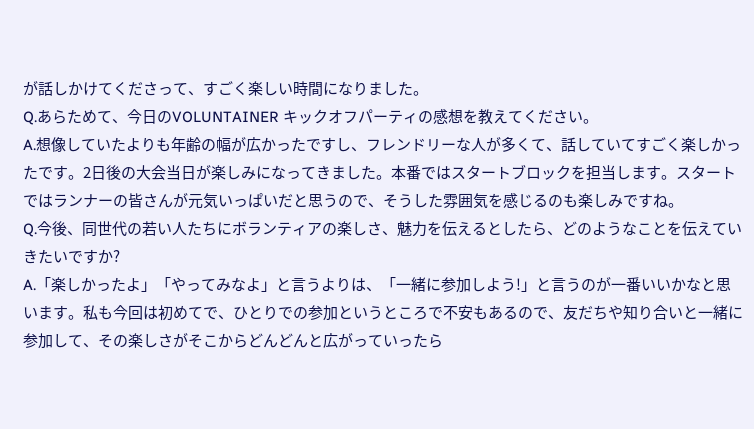が話しかけてくださって、すごく楽しい時間になりました。
Q.あらためて、今日のVOLUNTAINER キックオフパーティの感想を教えてください。
A.想像していたよりも年齢の幅が広かったですし、フレンドリーな人が多くて、話していてすごく楽しかったです。2日後の大会当日が楽しみになってきました。本番ではスタートブロックを担当します。スタートではランナーの皆さんが元気いっぱいだと思うので、そうした雰囲気を感じるのも楽しみですね。
Q.今後、同世代の若い人たちにボランティアの楽しさ、魅力を伝えるとしたら、どのようなことを伝えていきたいですか?
A.「楽しかったよ」「やってみなよ」と言うよりは、「一緒に参加しよう!」と言うのが一番いいかなと思います。私も今回は初めてで、ひとりでの参加というところで不安もあるので、友だちや知り合いと一緒に参加して、その楽しさがそこからどんどんと広がっていったら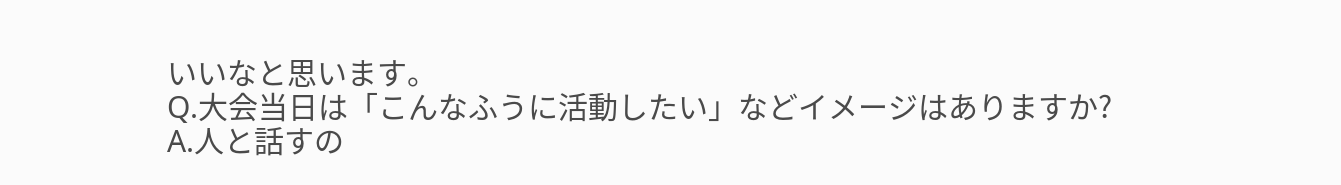いいなと思います。
Q.大会当日は「こんなふうに活動したい」などイメージはありますか?
A.人と話すの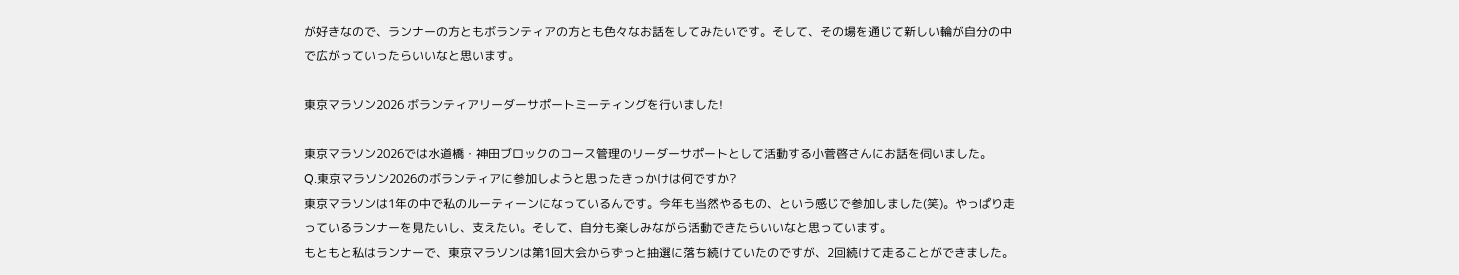が好きなので、ランナーの方ともボランティアの方とも色々なお話をしてみたいです。そして、その場を通じて新しい輪が自分の中で広がっていったらいいなと思います。

東京マラソン2026 ボランティアリーダーサポートミーティングを行いました!

東京マラソン2026では水道橋・神田ブロックのコース管理のリーダーサポートとして活動する小菅啓さんにお話を伺いました。
Q.東京マラソン2026のボランティアに参加しようと思ったきっかけは何ですか?
東京マラソンは1年の中で私のルーティーンになっているんです。今年も当然やるもの、という感じで参加しました(笑)。やっぱり走っているランナーを見たいし、支えたい。そして、自分も楽しみながら活動できたらいいなと思っています。
もともと私はランナーで、東京マラソンは第1回大会からずっと抽選に落ち続けていたのですが、2回続けて走ることができました。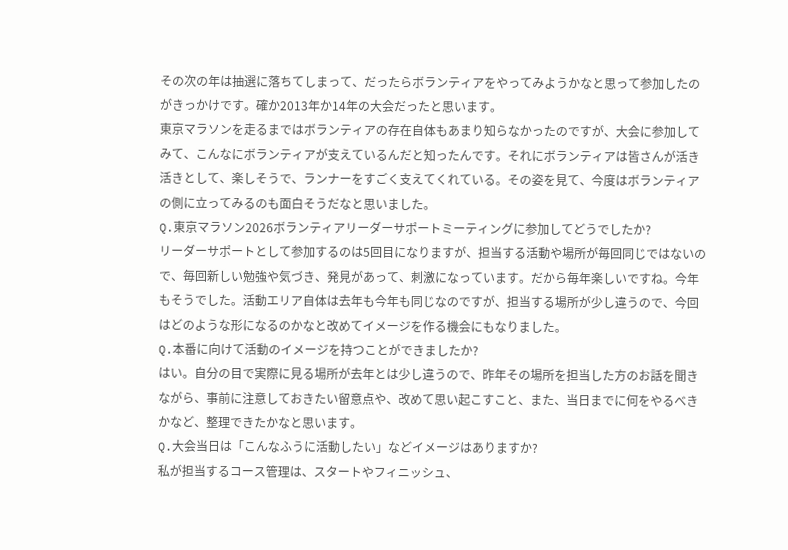その次の年は抽選に落ちてしまって、だったらボランティアをやってみようかなと思って参加したのがきっかけです。確か2013年か14年の大会だったと思います。
東京マラソンを走るまではボランティアの存在自体もあまり知らなかったのですが、大会に参加してみて、こんなにボランティアが支えているんだと知ったんです。それにボランティアは皆さんが活き活きとして、楽しそうで、ランナーをすごく支えてくれている。その姿を見て、今度はボランティアの側に立ってみるのも面白そうだなと思いました。
Q.東京マラソン2026ボランティアリーダーサポートミーティングに参加してどうでしたか?
リーダーサポートとして参加するのは5回目になりますが、担当する活動や場所が毎回同じではないので、毎回新しい勉強や気づき、発見があって、刺激になっています。だから毎年楽しいですね。今年もそうでした。活動エリア自体は去年も今年も同じなのですが、担当する場所が少し違うので、今回はどのような形になるのかなと改めてイメージを作る機会にもなりました。
Q.本番に向けて活動のイメージを持つことができましたか?
はい。自分の目で実際に見る場所が去年とは少し違うので、昨年その場所を担当した方のお話を聞きながら、事前に注意しておきたい留意点や、改めて思い起こすこと、また、当日までに何をやるべきかなど、整理できたかなと思います。
Q.大会当日は「こんなふうに活動したい」などイメージはありますか?
私が担当するコース管理は、スタートやフィニッシュ、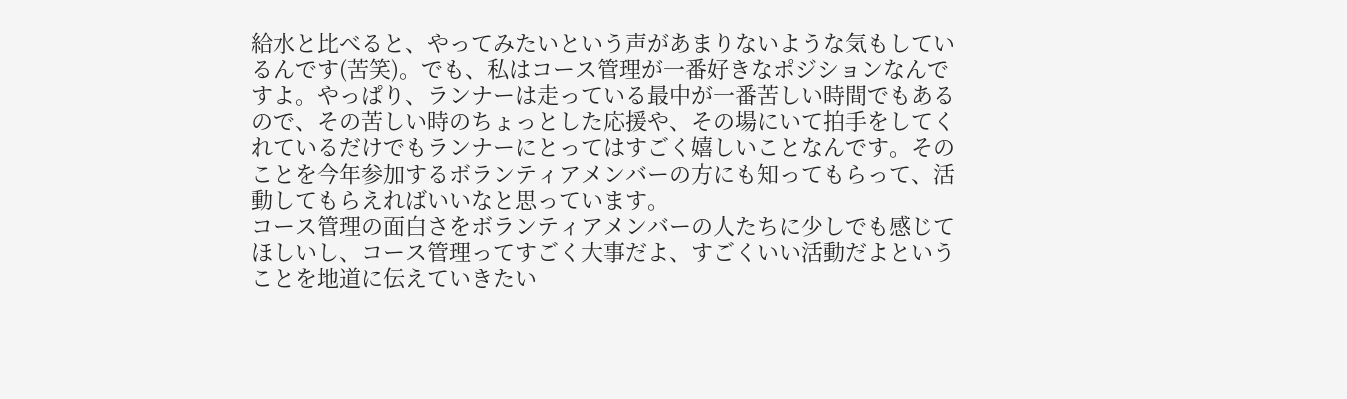給水と比べると、やってみたいという声があまりないような気もしているんです(苦笑)。でも、私はコース管理が一番好きなポジションなんですよ。やっぱり、ランナーは走っている最中が一番苦しい時間でもあるので、その苦しい時のちょっとした応援や、その場にいて拍手をしてくれているだけでもランナーにとってはすごく嬉しいことなんです。そのことを今年参加するボランティアメンバーの方にも知ってもらって、活動してもらえればいいなと思っています。
コース管理の面白さをボランティアメンバーの人たちに少しでも感じてほしいし、コース管理ってすごく大事だよ、すごくいい活動だよということを地道に伝えていきたい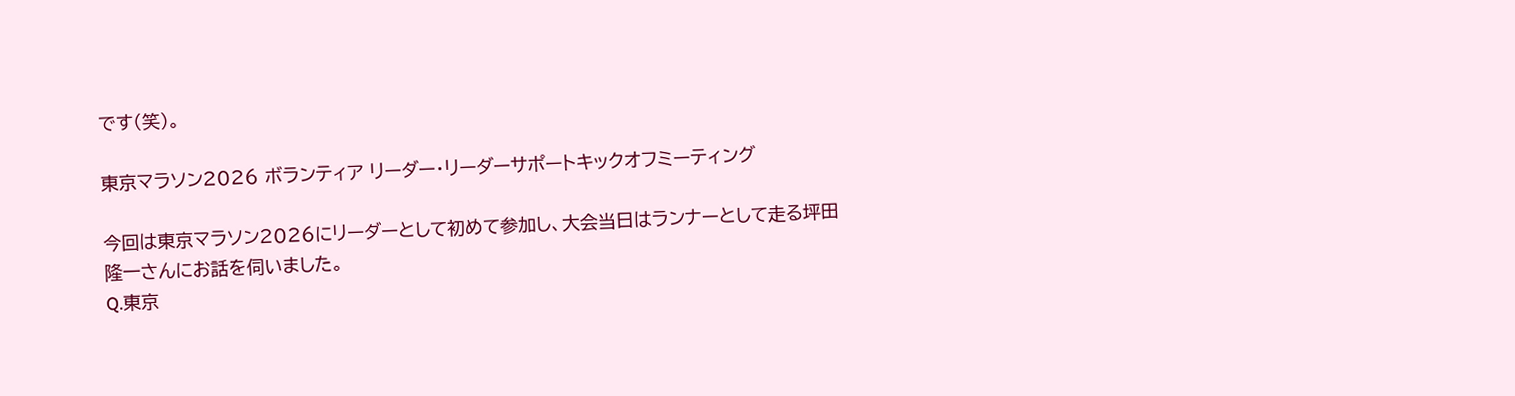です(笑)。

東京マラソン2026 ボランティア リーダー・リーダーサポートキックオフミーティング

今回は東京マラソン2026にリーダーとして初めて参加し、大会当日はランナーとして走る坪田隆一さんにお話を伺いました。
Q.東京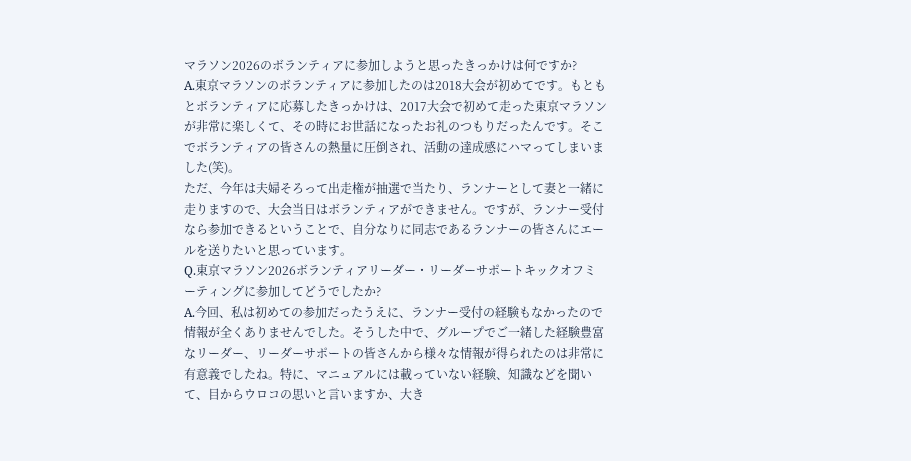マラソン2026のボランティアに参加しようと思ったきっかけは何ですか?
A.東京マラソンのボランティアに参加したのは2018大会が初めてです。もともとボランティアに応募したきっかけは、2017大会で初めて走った東京マラソンが非常に楽しくて、その時にお世話になったお礼のつもりだったんです。そこでボランティアの皆さんの熱量に圧倒され、活動の達成感にハマってしまいました(笑)。
ただ、今年は夫婦そろって出走権が抽選で当たり、ランナーとして妻と一緒に走りますので、大会当日はボランティアができません。ですが、ランナー受付なら参加できるということで、自分なりに同志であるランナーの皆さんにエールを送りたいと思っています。
Q.東京マラソン2026ボランティアリーダー・リーダーサポートキックオフミーティングに参加してどうでしたか?
A.今回、私は初めての参加だったうえに、ランナー受付の経験もなかったので情報が全くありませんでした。そうした中で、グループでご一緒した経験豊富なリーダー、リーダーサポートの皆さんから様々な情報が得られたのは非常に有意義でしたね。特に、マニュアルには載っていない経験、知識などを聞いて、目からウロコの思いと言いますか、大き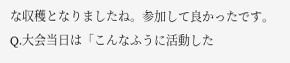な収穫となりましたね。参加して良かったです。
Q.大会当日は「こんなふうに活動した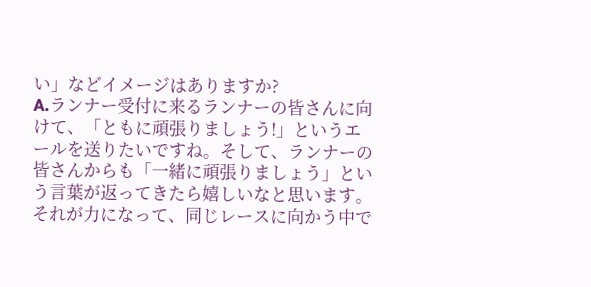い」などイメージはありますか?
A.ランナー受付に来るランナーの皆さんに向けて、「ともに頑張りましょう!」というエールを送りたいですね。そして、ランナーの皆さんからも「一緒に頑張りましょう」という言葉が返ってきたら嬉しいなと思います。それが力になって、同じレースに向かう中で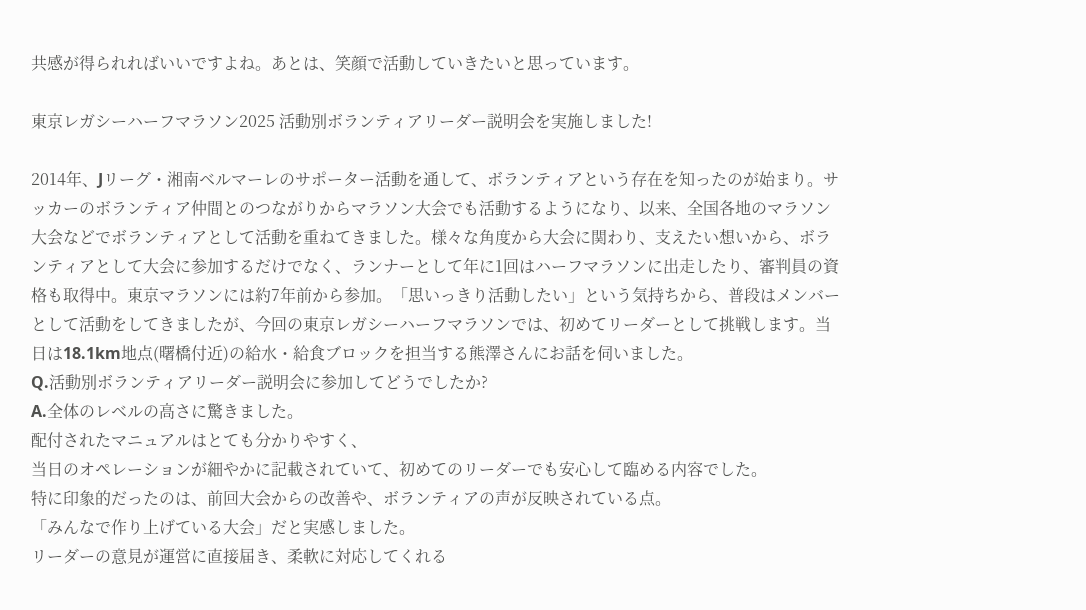共感が得られればいいですよね。あとは、笑顔で活動していきたいと思っています。

東京レガシーハーフマラソン2025 活動別ボランティアリーダー説明会を実施しました!

2014年、Jリーグ・湘南ベルマーレのサポーター活動を通して、ボランティアという存在を知ったのが始まり。サッカーのボランティア仲間とのつながりからマラソン大会でも活動するようになり、以来、全国各地のマラソン大会などでボランティアとして活動を重ねてきました。様々な角度から大会に関わり、支えたい想いから、ボランティアとして大会に参加するだけでなく、ランナーとして年に1回はハーフマラソンに出走したり、審判員の資格も取得中。東京マラソンには約7年前から参加。「思いっきり活動したい」という気持ちから、普段はメンバーとして活動をしてきましたが、今回の東京レガシーハーフマラソンでは、初めてリーダーとして挑戦します。当日は18.1km地点(曙橋付近)の給水・給食ブロックを担当する熊澤さんにお話を伺いました。
Q.活動別ボランティアリーダー説明会に参加してどうでしたか?
A.全体のレベルの高さに驚きました。
配付されたマニュアルはとても分かりやすく、
当日のオペレーションが細やかに記載されていて、初めてのリーダーでも安心して臨める内容でした。
特に印象的だったのは、前回大会からの改善や、ボランティアの声が反映されている点。
「みんなで作り上げている大会」だと実感しました。
リーダーの意見が運営に直接届き、柔軟に対応してくれる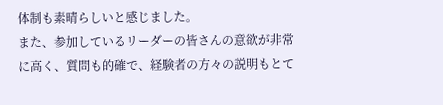体制も素晴らしいと感じました。
また、参加しているリーダーの皆さんの意欲が非常に高く、質問も的確で、経験者の方々の説明もとて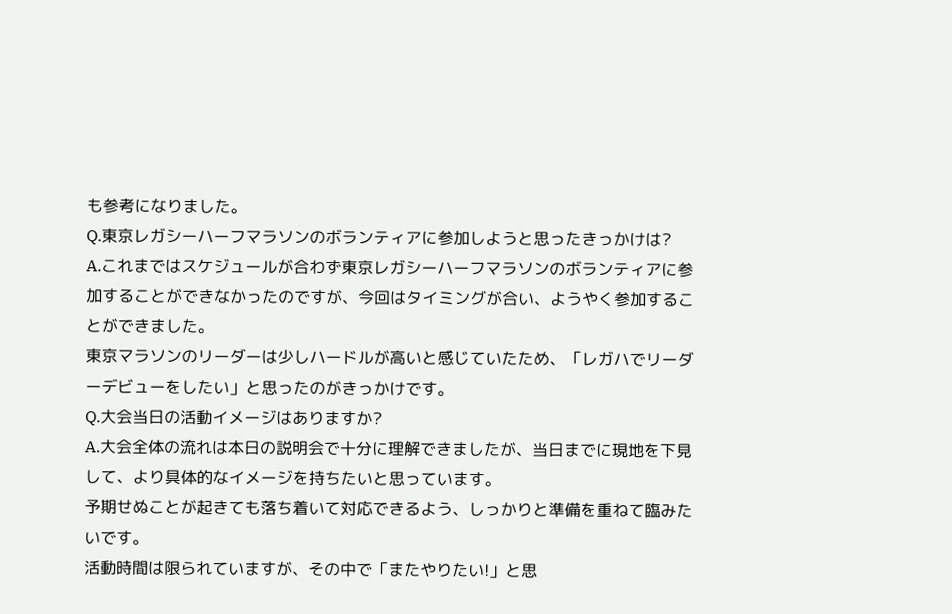も参考になりました。
Q.東京レガシーハーフマラソンのボランティアに参加しようと思ったきっかけは?
A.これまではスケジュールが合わず東京レガシーハーフマラソンのボランティアに参加することができなかったのですが、今回はタイミングが合い、ようやく参加することができました。
東京マラソンのリーダーは少しハードルが高いと感じていたため、「レガハでリーダーデビューをしたい」と思ったのがきっかけです。
Q.大会当日の活動イメージはありますか?
A.大会全体の流れは本日の説明会で十分に理解できましたが、当日までに現地を下見して、より具体的なイメージを持ちたいと思っています。
予期せぬことが起きても落ち着いて対応できるよう、しっかりと準備を重ねて臨みたいです。
活動時間は限られていますが、その中で「またやりたい!」と思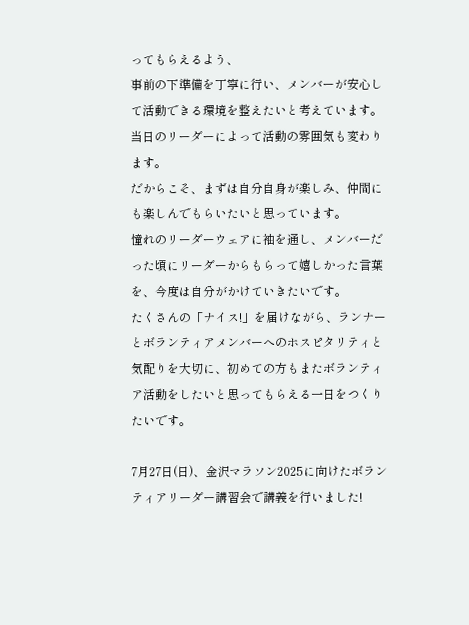ってもらえるよう、
事前の下準備を丁寧に行い、メンバーが安心して活動できる環境を整えたいと考えています。
当日のリーダーによって活動の雰囲気も変わります。
だからこそ、まずは自分自身が楽しみ、仲間にも楽しんでもらいたいと思っています。
憧れのリーダーウェアに袖を通し、メンバーだった頃にリーダーからもらって嬉しかった言葉を、今度は自分がかけていきたいです。
たくさんの「ナイス!」を届けながら、ランナーとボランティアメンバーへのホスピタリティと気配りを大切に、初めての方もまたボランティア活動をしたいと思ってもらえる一日をつくりたいです。

7月27日(日)、金沢マラソン2025に向けたボランティアリーダー講習会で講義を行いました!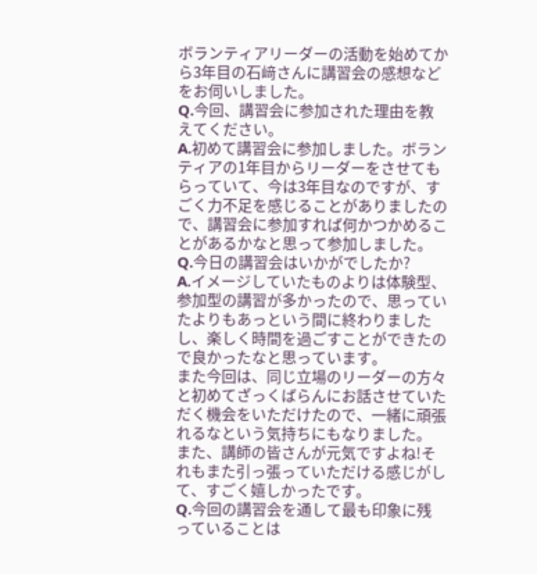ボランティアリーダーの活動を始めてから3年目の石﨑さんに講習会の感想などをお伺いしました。
Q.今回、講習会に参加された理由を教えてください。
A.初めて講習会に参加しました。ボランティアの1年目からリーダーをさせてもらっていて、今は3年目なのですが、すごく力不足を感じることがありましたので、講習会に参加すれば何かつかめることがあるかなと思って参加しました。
Q.今日の講習会はいかがでしたか?
A.イメージしていたものよりは体験型、参加型の講習が多かったので、思っていたよりもあっという間に終わりましたし、楽しく時間を過ごすことができたので良かったなと思っています。
また今回は、同じ立場のリーダーの方々と初めてざっくばらんにお話させていただく機会をいただけたので、一緒に頑張れるなという気持ちにもなりました。
また、講師の皆さんが元気ですよね!それもまた引っ張っていただける感じがして、すごく嬉しかったです。
Q.今回の講習会を通して最も印象に残っていることは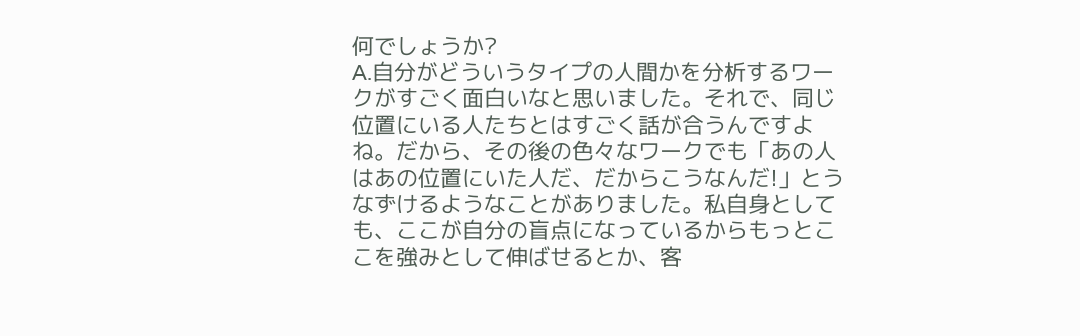何でしょうか?
A.自分がどういうタイプの人間かを分析するワークがすごく面白いなと思いました。それで、同じ位置にいる人たちとはすごく話が合うんですよね。だから、その後の色々なワークでも「あの人はあの位置にいた人だ、だからこうなんだ!」とうなずけるようなことがありました。私自身としても、ここが自分の盲点になっているからもっとここを強みとして伸ばせるとか、客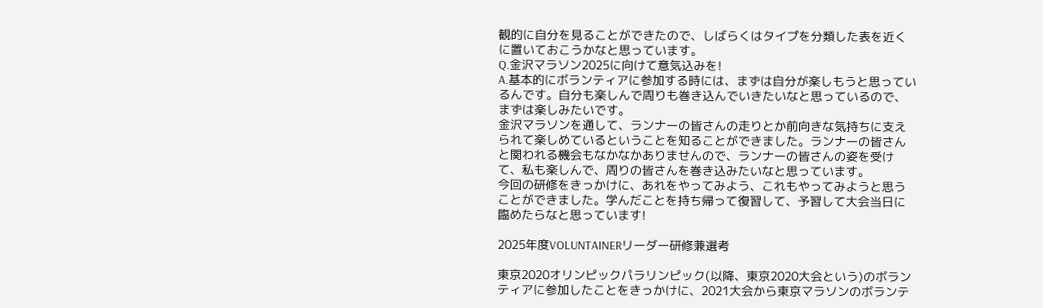観的に自分を見ることができたので、しばらくはタイプを分類した表を近くに置いておこうかなと思っています。
Q.金沢マラソン2025に向けて意気込みを!
A.基本的にボランティアに参加する時には、まずは自分が楽しもうと思っているんです。自分も楽しんで周りも巻き込んでいきたいなと思っているので、まずは楽しみたいです。
金沢マラソンを通して、ランナーの皆さんの走りとか前向きな気持ちに支えられて楽しめているということを知ることができました。ランナーの皆さんと関われる機会もなかなかありませんので、ランナーの皆さんの姿を受けて、私も楽しんで、周りの皆さんを巻き込みたいなと思っています。
今回の研修をきっかけに、あれをやってみよう、これもやってみようと思うことができました。学んだことを持ち帰って復習して、予習して大会当日に臨めたらなと思っています!

2025年度VOLUNTAINERリーダー研修兼選考

東京2020オリンピックパラリンピック(以降、東京2020大会という)のボランティアに参加したことをきっかけに、2021大会から東京マラソンのボランテ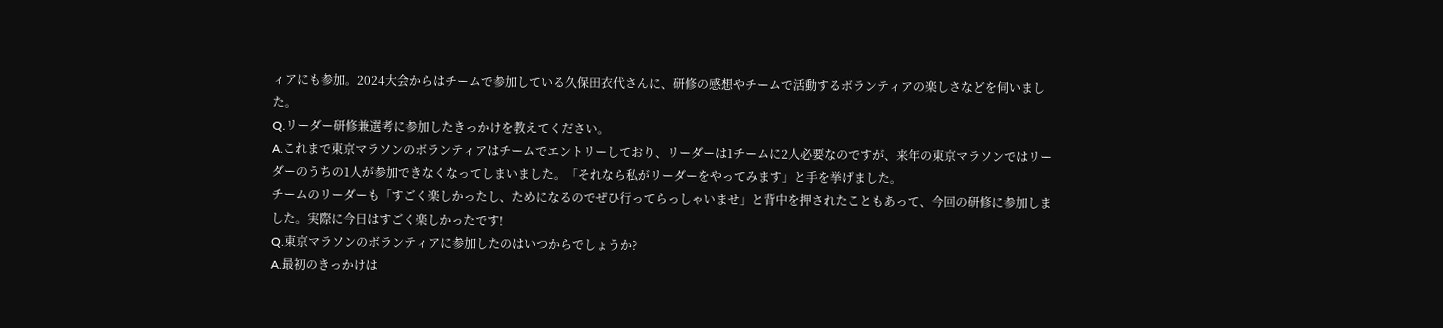ィアにも参加。2024大会からはチームで参加している久保田衣代さんに、研修の感想やチームで活動するボランティアの楽しさなどを伺いました。
Q.リーダー研修兼選考に参加したきっかけを教えてください。
A.これまで東京マラソンのボランティアはチームでエントリーしており、リーダーは1チームに2人必要なのですが、来年の東京マラソンではリーダーのうちの1人が参加できなくなってしまいました。「それなら私がリーダーをやってみます」と手を挙げました。
チームのリーダーも「すごく楽しかったし、ためになるのでぜひ行ってらっしゃいませ」と背中を押されたこともあって、今回の研修に参加しました。実際に今日はすごく楽しかったです!
Q.東京マラソンのボランティアに参加したのはいつからでしょうか?
A.最初のきっかけは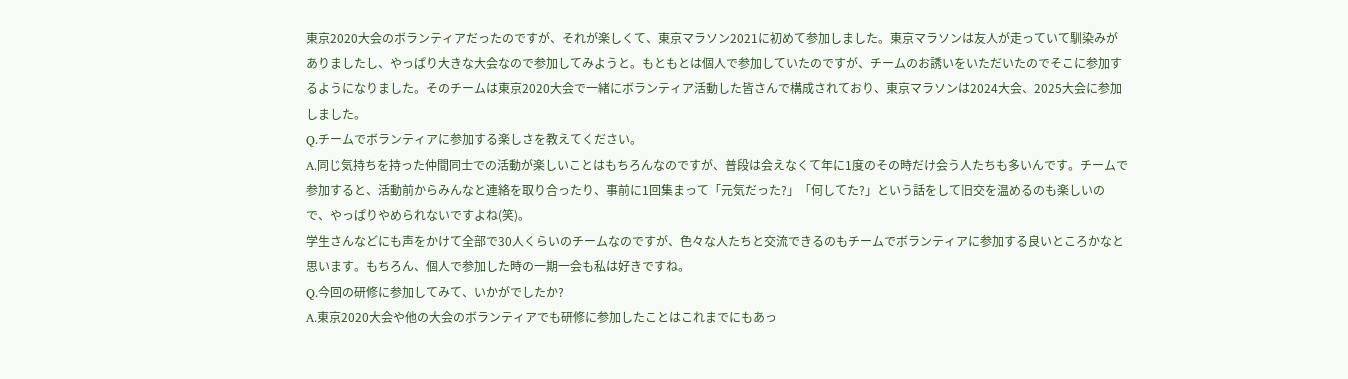東京2020大会のボランティアだったのですが、それが楽しくて、東京マラソン2021に初めて参加しました。東京マラソンは友人が走っていて馴染みがありましたし、やっぱり大きな大会なので参加してみようと。もともとは個人で参加していたのですが、チームのお誘いをいただいたのでそこに参加するようになりました。そのチームは東京2020大会で一緒にボランティア活動した皆さんで構成されており、東京マラソンは2024大会、2025大会に参加しました。
Q.チームでボランティアに参加する楽しさを教えてください。
A.同じ気持ちを持った仲間同士での活動が楽しいことはもちろんなのですが、普段は会えなくて年に1度のその時だけ会う人たちも多いんです。チームで参加すると、活動前からみんなと連絡を取り合ったり、事前に1回集まって「元気だった?」「何してた?」という話をして旧交を温めるのも楽しいので、やっぱりやめられないですよね(笑)。
学生さんなどにも声をかけて全部で30人くらいのチームなのですが、色々な人たちと交流できるのもチームでボランティアに参加する良いところかなと思います。もちろん、個人で参加した時の一期一会も私は好きですね。
Q.今回の研修に参加してみて、いかがでしたか?
A.東京2020大会や他の大会のボランティアでも研修に参加したことはこれまでにもあっ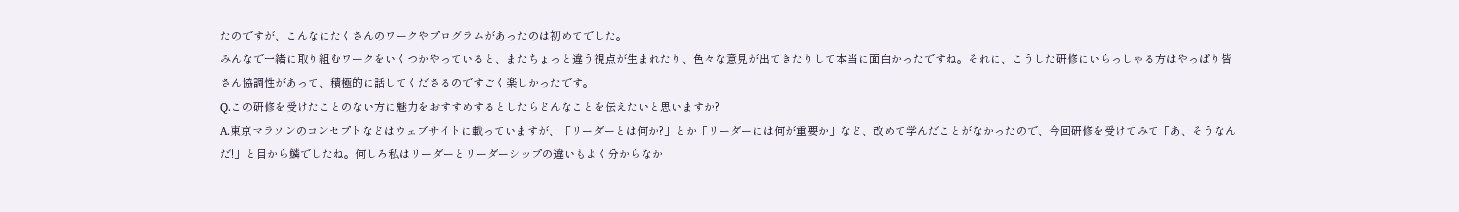たのですが、こんなにたくさんのワークやプログラムがあったのは初めてでした。
みんなで一緒に取り組むワークをいくつかやっていると、またちょっと違う視点が生まれたり、色々な意見が出てきたりして本当に面白かったですね。それに、こうした研修にいらっしゃる方はやっぱり皆さん協調性があって、積極的に話してくださるのですごく楽しかったです。
Q.この研修を受けたことのない方に魅力をおすすめするとしたらどんなことを伝えたいと思いますか?
A.東京マラソンのコンセプトなどはウェブサイトに載っていますが、「リーダーとは何か?」とか「リーダーには何が重要か」など、改めて学んだことがなかったので、今回研修を受けてみて「あ、そうなんだ!」と目から鱗でしたね。何しろ私はリーダーとリーダーシップの違いもよく分からなか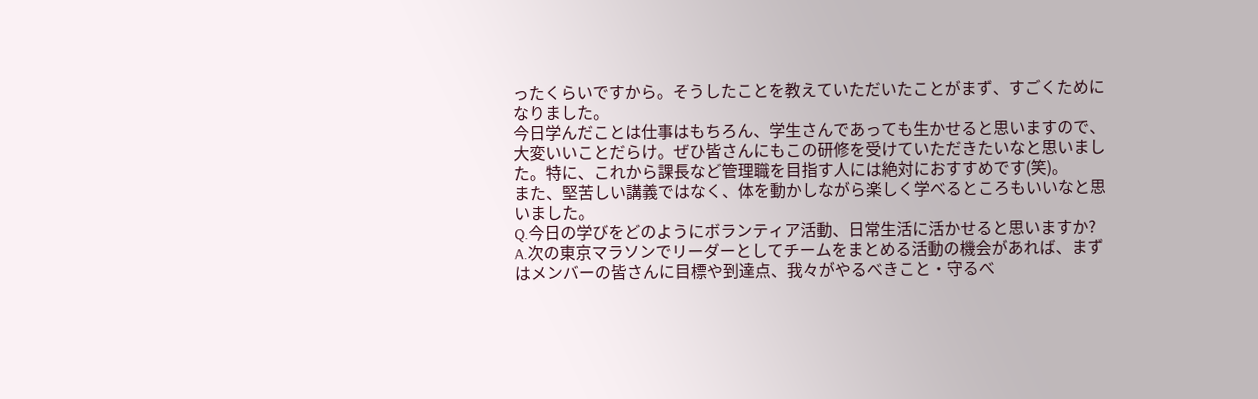ったくらいですから。そうしたことを教えていただいたことがまず、すごくためになりました。
今日学んだことは仕事はもちろん、学生さんであっても生かせると思いますので、大変いいことだらけ。ぜひ皆さんにもこの研修を受けていただきたいなと思いました。特に、これから課長など管理職を目指す人には絶対におすすめです(笑)。
また、堅苦しい講義ではなく、体を動かしながら楽しく学べるところもいいなと思いました。
Q.今日の学びをどのようにボランティア活動、日常生活に活かせると思いますか?
A.次の東京マラソンでリーダーとしてチームをまとめる活動の機会があれば、まずはメンバーの皆さんに目標や到達点、我々がやるべきこと・守るべ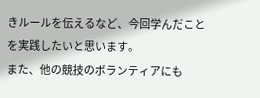きルールを伝えるなど、今回学んだことを実践したいと思います。
また、他の競技のボランティアにも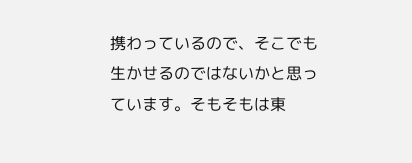携わっているので、そこでも生かせるのではないかと思っています。そもそもは東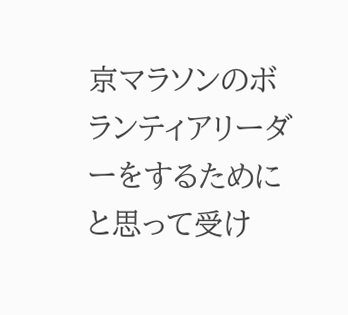京マラソンのボランティアリーダーをするためにと思って受け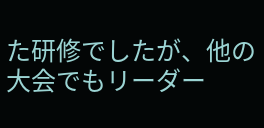た研修でしたが、他の大会でもリーダー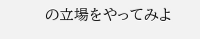の立場をやってみよ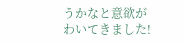うかなと意欲がわいてきました!